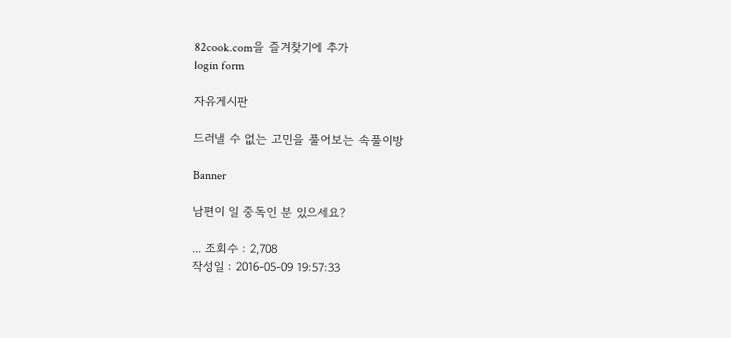82cook.com을 즐겨찾기에 추가
login form

자유게시판

드러낼 수 없는 고민을 풀어보는 속풀이방

Banner

남편이 일 중독인 분 있으세요?

... 조회수 : 2,708
작성일 : 2016-05-09 19:57:33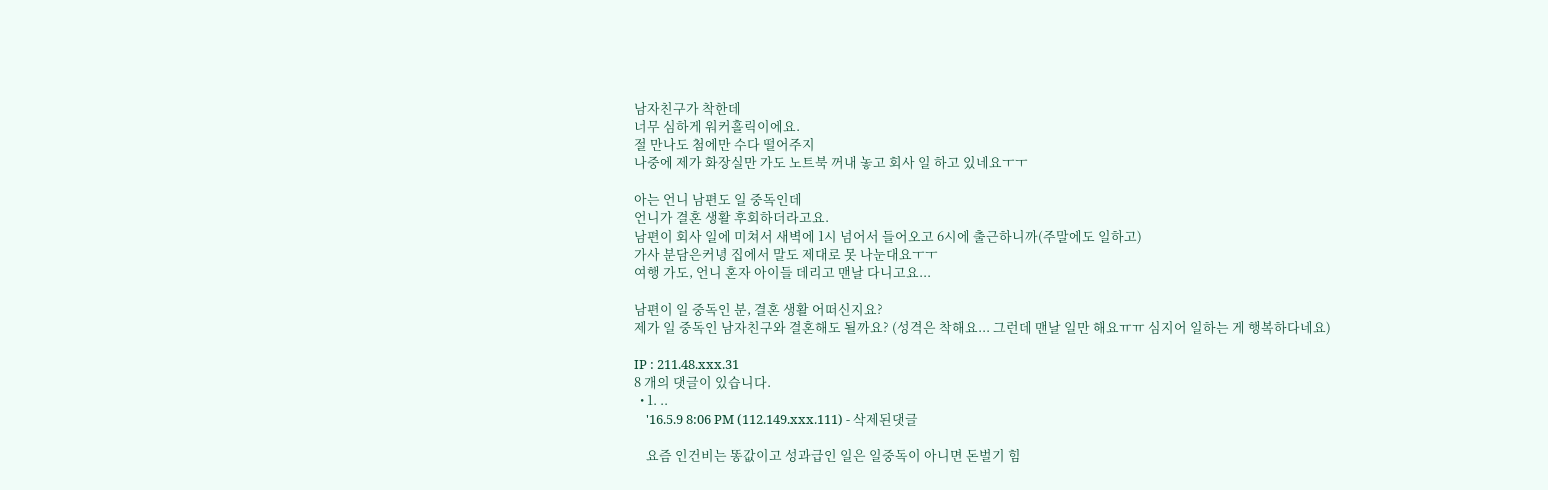남자친구가 착한데
너무 심하게 워커홀릭이에요.
절 만나도 첨에만 수다 떨어주지
나중에 제가 화장실만 가도 노트북 꺼내 놓고 회사 일 하고 있네요ㅜㅜ

아는 언니 남편도 일 중독인데
언니가 결혼 생활 후회하더라고요.
남편이 회사 일에 미쳐서 새벽에 1시 넘어서 들어오고 6시에 출근하니까(주말에도 일하고)
가사 분담은커녕 집에서 말도 제대로 못 나눈대요ㅜㅜ
여행 가도, 언니 혼자 아이들 데리고 맨날 다니고요...

남편이 일 중독인 분, 결혼 생활 어떠신지요?
제가 일 중독인 남자친구와 결혼해도 될까요? (성격은 착해요... 그런데 맨날 일만 해요ㅠㅠ 심지어 일하는 게 행복하다네요)

IP : 211.48.xxx.31
8 개의 댓글이 있습니다.
  • 1. ..
    '16.5.9 8:06 PM (112.149.xxx.111) - 삭제된댓글

    요즘 인건비는 똥값이고 성과급인 일은 일중독이 아니면 돈벌기 힘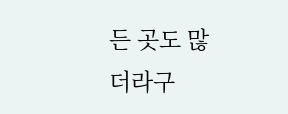든 곳도 많더라구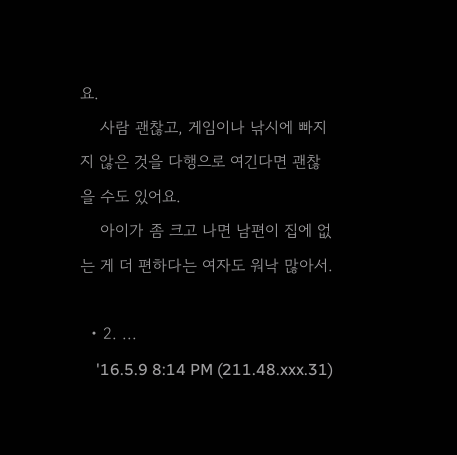요.
    사람 괜찮고, 게임이나 낚시에 빠지지 않은 것을 다행으로 여긴다면 괜찮을 수도 있어요.
    아이가 좀 크고 나면 남편이 집에 없는 게 더 편하다는 여자도 워낙 많아서.

  • 2. ...
    '16.5.9 8:14 PM (211.48.xxx.31)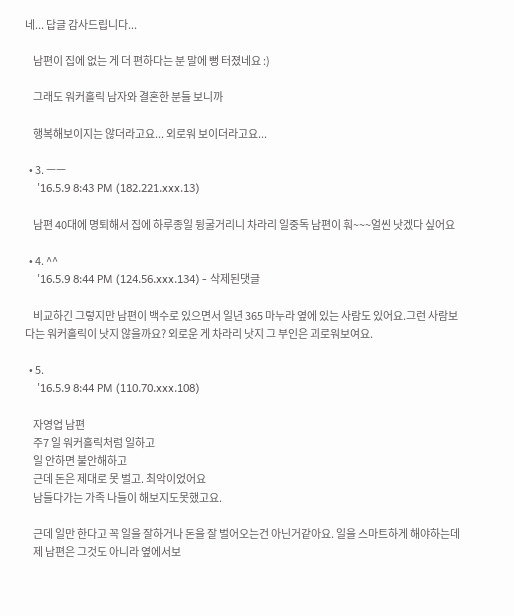네... 답글 감사드립니다...

    남편이 집에 없는 게 더 편하다는 분 말에 뻥 터졌네요 :)

    그래도 워커홀릭 남자와 결혼한 분들 보니까

    행복해보이지는 않더라고요... 외로워 보이더라고요...

  • 3. ㅡㅡ
    '16.5.9 8:43 PM (182.221.xxx.13)

    남편 40대에 명퇴해서 집에 하루종일 뒹굴거리니 차라리 일중독 남편이 훠~~~얼씬 낫겠다 싶어요

  • 4. ^^
    '16.5.9 8:44 PM (124.56.xxx.134) - 삭제된댓글

    비교하긴 그렇지만 남편이 백수로 있으면서 일년 365 마누라 옆에 있는 사람도 있어요.그런 사람보다는 워커홀릭이 낫지 않을까요? 외로운 게 차라리 낫지 그 부인은 괴로워보여요.

  • 5.
    '16.5.9 8:44 PM (110.70.xxx.108)

    자영업 남편
    주7 일 워커홀릭처럼 일하고
    일 안하면 불안해하고
    근데 돈은 제대로 못 벌고. 최악이었어요
    남들다가는 가족 나들이 해보지도못했고요.

    근데 일만 한다고 꼭 일을 잘하거나 돈을 잘 벌어오는건 아닌거같아요. 일을 스마트하게 해야하는데
    제 남편은 그것도 아니라 옆에서보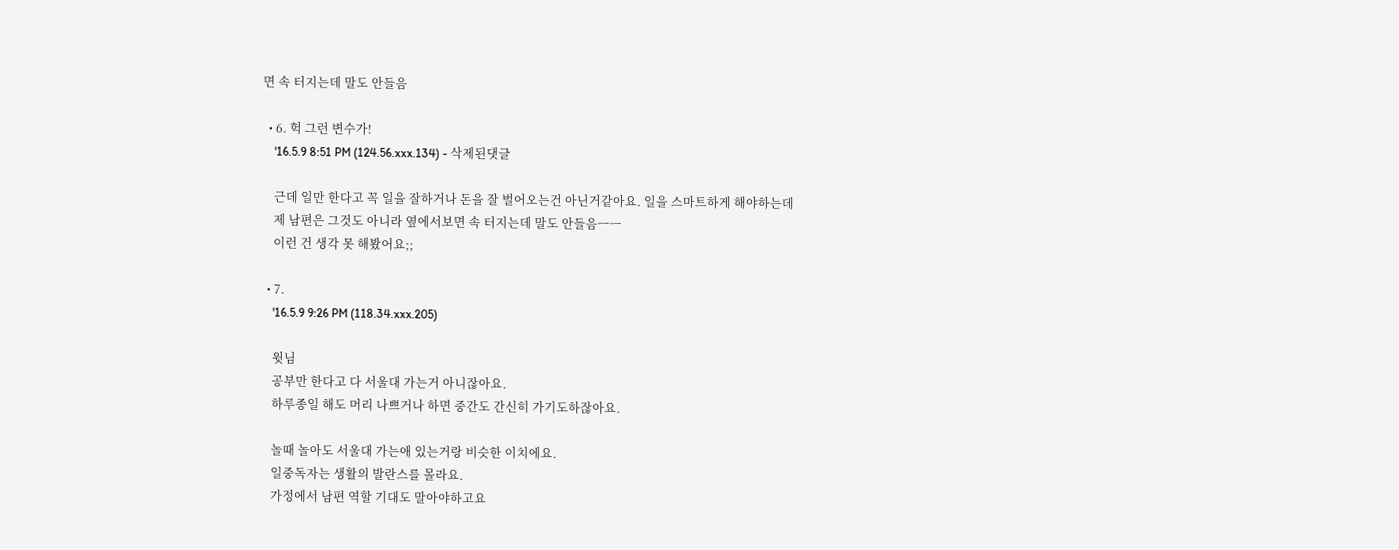면 속 터지는데 말도 안들음

  • 6. 헉 그런 변수가!
    '16.5.9 8:51 PM (124.56.xxx.134) - 삭제된댓글

    근데 일만 한다고 꼭 일을 잘하거나 돈을 잘 벌어오는건 아닌거같아요. 일을 스마트하게 해야하는데
    제 남편은 그것도 아니라 옆에서보면 속 터지는데 말도 안들음ㅡㅡ
    이런 건 생각 못 해봤어요;;

  • 7.
    '16.5.9 9:26 PM (118.34.xxx.205)

    윗님
    공부만 한다고 다 서울대 가는거 아니잖아요.
    하루종일 해도 머리 나쁘거나 하면 중간도 간신히 가기도하잖아요.

    놀때 놀아도 서울대 가는애 있는거랑 비슷한 이치에요.
    일중독자는 생활의 발란스를 몰라요.
    가정에서 남편 역할 기대도 말아야하고요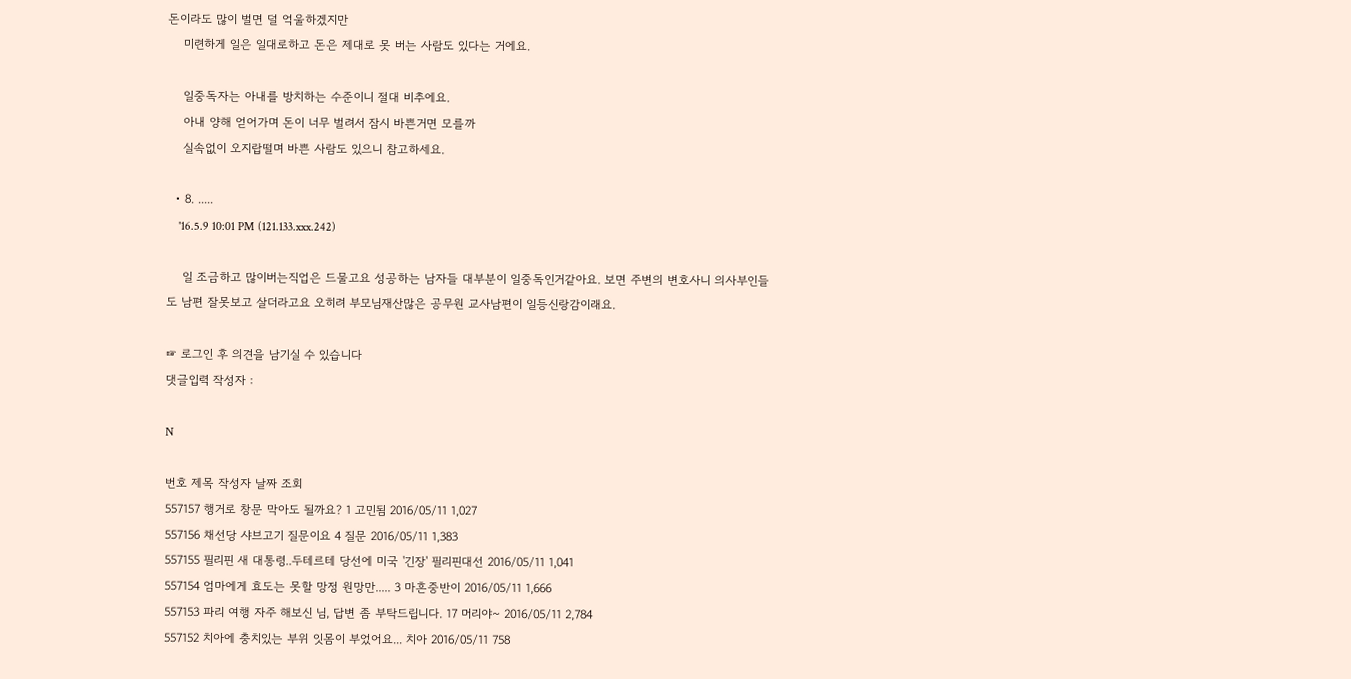돈이라도 많이 벌면 덜 억울하겠지만
    미련하게 일은 일대로하고 돈은 제대로 못 버는 사람도 있다는 거에요.

    일중독자는 아내를 방치하는 수준이니 절대 비추에요.
    아내 양해 얻어가며 돈이 너무 벌려서 잠시 바쁜거면 모를까
    실속없이 오지랍떨며 바쁜 사람도 있으니 참고하세요.

  • 8. .....
    '16.5.9 10:01 PM (121.133.xxx.242)

    일 조금하고 많이버는직업은 드물고요 성공하는 남자들 대부분이 일중독인거같아요. 보면 주변의 변호사니 의사부인들도 남편 잘못보고 살더라고요 오히려 부모님재산많은 공무원 교사남편이 일등신랑감이래요.

☞ 로그인 후 의견을 남기실 수 있습니다
댓글입력 작성자 :

N

번호 제목 작성자 날짜 조회
557157 행거로 창문 막아도 될까요? 1 고민됨 2016/05/11 1,027
557156 채선당 샤브고기 질문이요 4 질문 2016/05/11 1,383
557155 필리핀 새 대통령..두테르테 당선에 미국 '긴장' 필리핀대선 2016/05/11 1,041
557154 엄마에게 효도는 못할 망정 원망만..... 3 마흔중반이 2016/05/11 1,666
557153 파리 여행 자주 해보신 님, 답변 좀 부탁드립니다. 17 머리야~ 2016/05/11 2,784
557152 치아에 충치있는 부위 잇몸이 부었어요... 치아 2016/05/11 758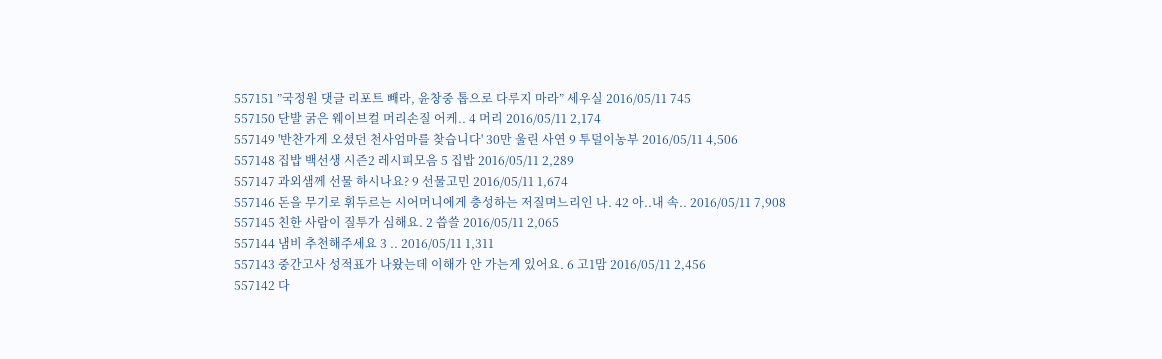557151 ”국정원 댓글 리포트 빼라, 윤창중 톱으로 다루지 마라” 세우실 2016/05/11 745
557150 단발 굵은 웨이브컬 머리손질 어케.. 4 머리 2016/05/11 2,174
557149 '반찬가게 오셨던 천사엄마를 찾습니다' 30만 울린 사연 9 투덜이농부 2016/05/11 4,506
557148 집밥 백선생 시즌2 레시피모음 5 집밥 2016/05/11 2,289
557147 과외샘께 선물 하시나요? 9 선물고민 2016/05/11 1,674
557146 돈을 무기로 휘두르는 시어머니에게 충성하는 저질며느리인 나. 42 아..내 속.. 2016/05/11 7,908
557145 친한 사람이 질투가 심해요. 2 씁쓸 2016/05/11 2,065
557144 냄비 추천해주세요 3 .. 2016/05/11 1,311
557143 중간고사 성적표가 나왔는데 이해가 안 가는게 있어요. 6 고1맘 2016/05/11 2,456
557142 다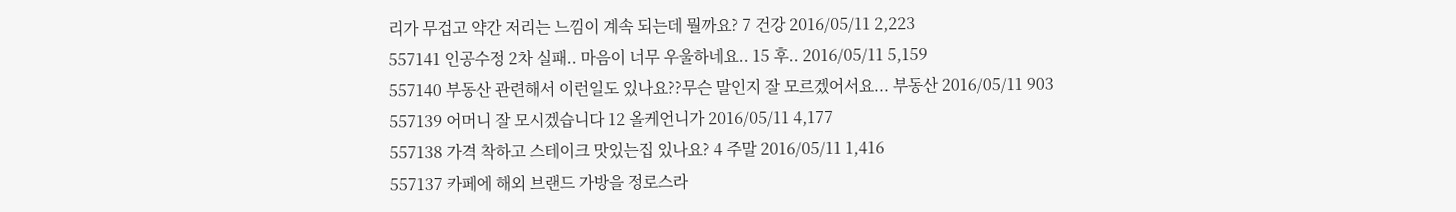리가 무겁고 약간 저리는 느낌이 계속 되는데 뭘까요? 7 건강 2016/05/11 2,223
557141 인공수정 2차 실패.. 마음이 너무 우울하네요.. 15 후.. 2016/05/11 5,159
557140 부동산 관련해서 이런일도 있나요??무슨 말인지 잘 모르겠어서요... 부동산 2016/05/11 903
557139 어머니 잘 모시겠습니다 12 올케언니가 2016/05/11 4,177
557138 가격 착하고 스테이크 맛있는집 있나요? 4 주말 2016/05/11 1,416
557137 카페에 해외 브랜드 가방을 정로스라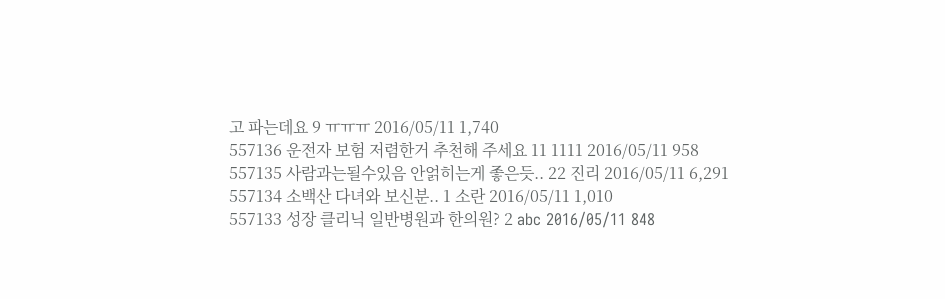고 파는데요 9 ㅠㅠㅠ 2016/05/11 1,740
557136 운전자 보험 저렴한거 추천해 주세요 11 1111 2016/05/11 958
557135 사람과는될수있음 안얽히는게 좋은듯.. 22 진리 2016/05/11 6,291
557134 소백산 다녀와 보신분.. 1 소란 2016/05/11 1,010
557133 성장 클리닉 일반병원과 한의원? 2 abc 2016/05/11 848